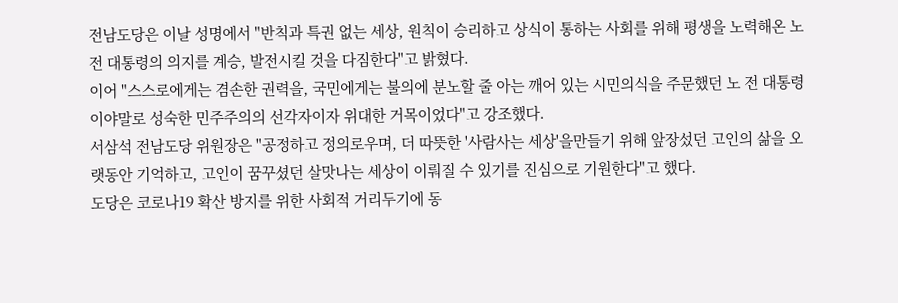전남도당은 이날 성명에서 "반칙과 특권 없는 세상, 원칙이 승리하고 상식이 통하는 사회를 위해 평생을 노력해온 노 전 대통령의 의지를 계승, 발전시킬 것을 다짐한다"고 밝혔다.
이어 "스스로에게는 겸손한 권력을, 국민에게는 불의에 분노할 줄 아는 깨어 있는 시민의식을 주문했던 노 전 대통령이야말로 성숙한 민주주의의 선각자이자 위대한 거목이었다"고 강조했다.
서삼석 전남도당 위원장은 "공정하고 정의로우며, 더 따뜻한 '사람사는 세상'을만들기 위해 앞장섰던 고인의 삶을 오랫동안 기억하고, 고인이 꿈꾸셨던 살맛나는 세상이 이뤄질 수 있기를 진심으로 기원한다"고 했다.
도당은 코로나19 확산 방지를 위한 사회적 거리두기에 동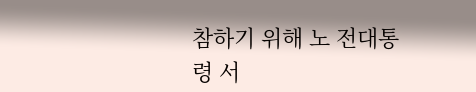참하기 위해 노 전대통령 서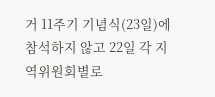거 11주기 기념식(23일)에 참석하지 않고 22일 각 지역위원회별로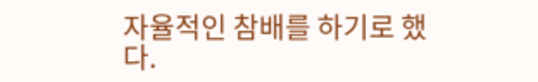자율적인 참배를 하기로 했다.